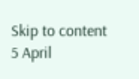Skip to content
5 April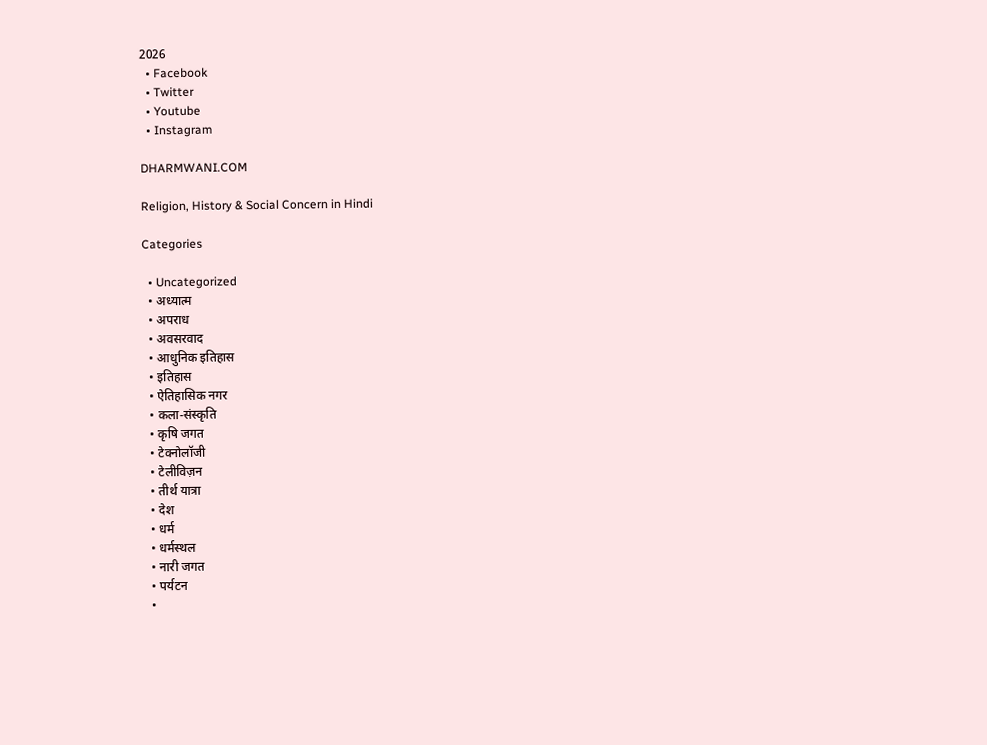2026
  • Facebook
  • Twitter
  • Youtube
  • Instagram

DHARMWANI.COM

Religion, History & Social Concern in Hindi

Categories

  • Uncategorized
  • अध्यात्म
  • अपराध
  • अवसरवाद
  • आधुनिक इतिहास
  • इतिहास
  • ऐतिहासिक नगर
  • कला-संस्कृति
  • कृषि जगत
  • टेक्नोलॉजी
  • टेलीविज़न
  • तीर्थ यात्रा
  • देश
  • धर्म
  • धर्मस्थल
  • नारी जगत
  • पर्यटन
  •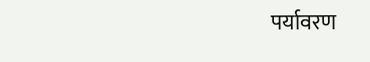पर्यावरण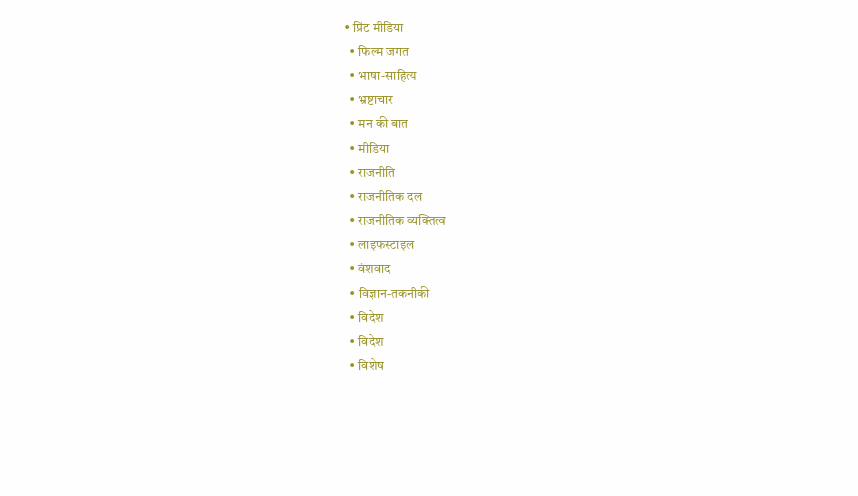• प्रिंट मीडिया
  • फिल्म जगत
  • भाषा-साहित्य
  • भ्रष्टाचार
  • मन की बात
  • मीडिया
  • राजनीति
  • राजनीतिक दल
  • राजनीतिक व्यक्तित्व
  • लाइफस्टाइल
  • वंशवाद
  • विज्ञान-तकनीकी
  • विदेश
  • विदेश
  • विशेष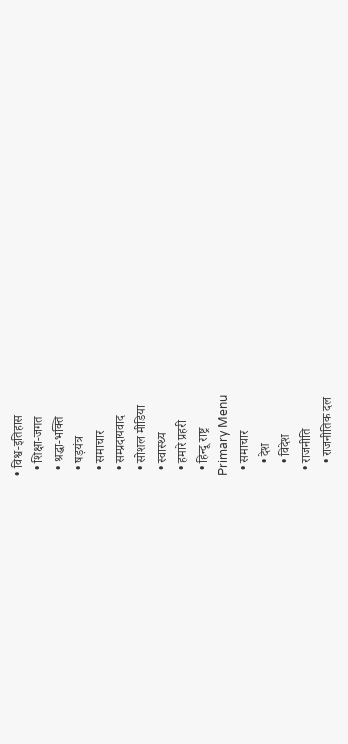• विश्व-इतिहास
  • शिक्षा-जगत
  • श्रद्धा-भक्ति
  • षड़यंत्र
  • समाचार
  • सम्प्रदायवाद
  • सोशल मीडिया
  • स्वास्थ्य
  • हमारे प्रहरी
  • हिन्दू राष्ट्र
Primary Menu
  • समाचार
    • देश
    • विदेश
  • राजनीति
    • राजनीतिक दल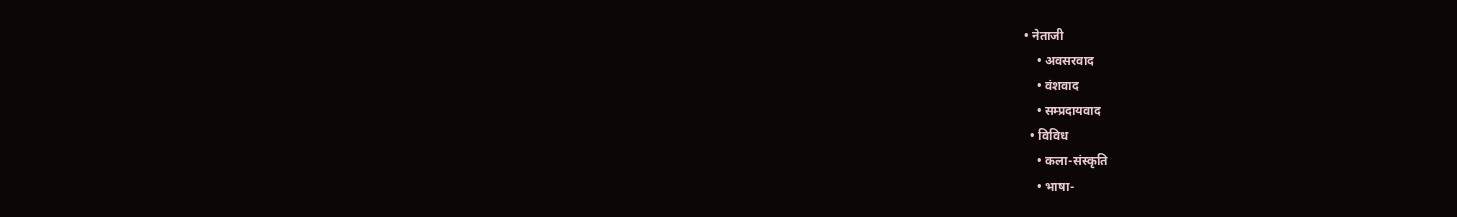• नेताजी
    • अवसरवाद
    • वंशवाद
    • सम्प्रदायवाद
  • विविध
    • कला-संस्कृति
    • भाषा-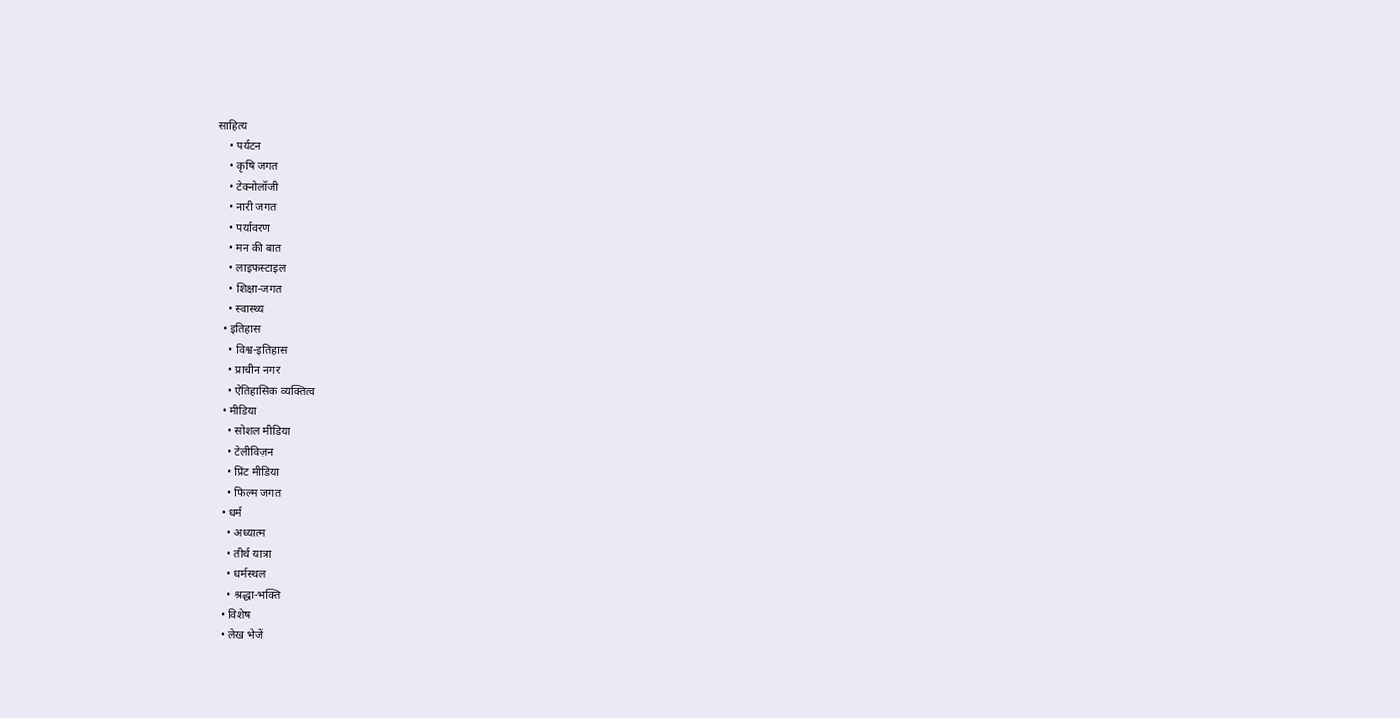साहित्य
    • पर्यटन
    • कृषि जगत
    • टेक्नोलॉजी
    • नारी जगत
    • पर्यावरण
    • मन की बात
    • लाइफस्टाइल
    • शिक्षा-जगत
    • स्वास्थ्य
  • इतिहास
    • विश्व-इतिहास
    • प्राचीन नगर
    • ऐतिहासिक व्यक्तित्व
  • मीडिया
    • सोशल मीडिया
    • टेलीविज़न
    • प्रिंट मीडिया
    • फिल्म जगत
  • धर्म
    • अध्यात्म
    • तीर्थ यात्रा
    • धर्मस्थल
    • श्रद्धा-भक्ति
  • विशेष
  • लेख भेजें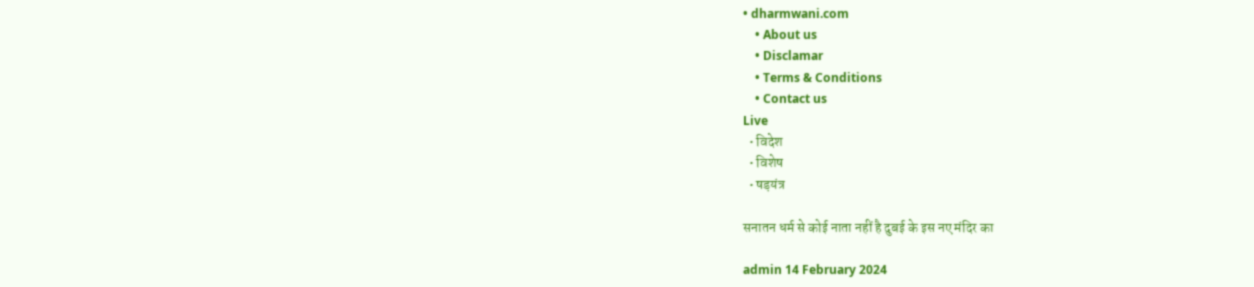• dharmwani.com
    • About us
    • Disclamar
    • Terms & Conditions
    • Contact us
Live
  • विदेश
  • विशेष
  • षड़यंत्र

सनातन धर्म से कोई नाता नहीं है दुबई के इस नए मंदिर का

admin 14 February 2024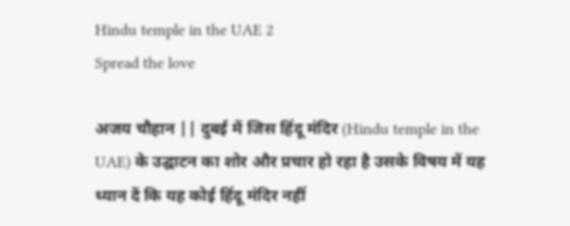Hindu temple in the UAE 2
Spread the love

अजय चौहान || दुबई में जिस हिंदू मंदिर (Hindu temple in the UAE) के उद्घाटन का शोर और प्रचार हो रहा है उसके विषय में यह ध्यान दें कि यह कोई हिंदू मंदिर नहीं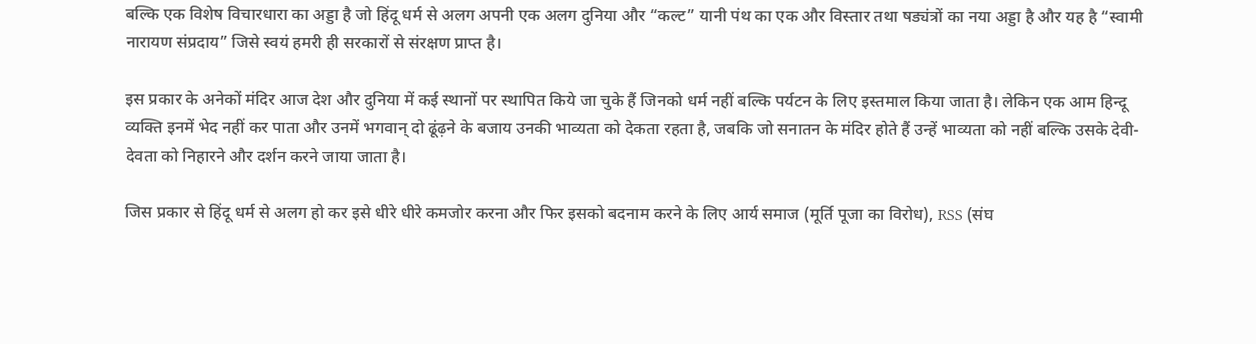बल्कि एक विशेष विचारधारा का अड्डा है जो हिंदू धर्म से अलग अपनी एक अलग दुनिया और “कल्ट” यानी पंथ का एक और विस्तार तथा षड्यंत्रों का नया अड्डा है और यह है “स्वामी नारायण संप्रदाय” जिसे स्वयं हमरी ही सरकारों से संरक्षण प्राप्त है।

इस प्रकार के अनेकों मंदिर आज देश और दुनिया में कई स्थानों पर स्थापित किये जा चुके हैं जिनको धर्म नहीं बल्कि पर्यटन के लिए इस्तमाल किया जाता है। लेकिन एक आम हिन्दू व्यक्ति इनमें भेद नहीं कर पाता और उनमें भगवान् दो ढूंढ़ने के बजाय उनकी भाव्यता को देकता रहता है, जबकि जो सनातन के मंदिर होते हैं उन्हें भाव्यता को नहीं बल्कि उसके देवी-देवता को निहारने और दर्शन करने जाया जाता है।

जिस प्रकार से हिंदू धर्म से अलग हो कर इसे धीरे धीरे कमजोर करना और फिर इसको बदनाम करने के लिए आर्य समाज (मूर्ति पूजा का विरोध), RSS (संघ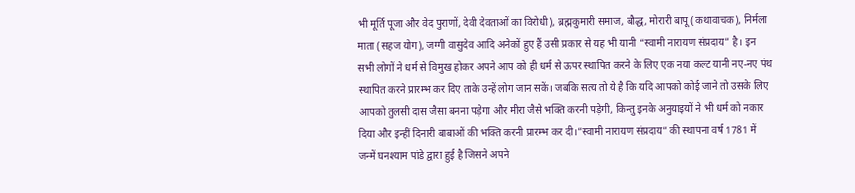भी मूर्ति पूजा और वेद पुराणों, देवी देवताओं का विरोधी), ब्रह्मकुमारी समाज, बौद्ध, मोरारी बापू (कथावाचक), निर्मला माता (सहज योग), जग्गी वासुदेव आदि अनेकों हुए हैं उसी प्रकार से यह भी यानी “स्वामी नारायण संप्रदाय” है। इन सभी लोगों ने धर्म से विमुख होकर अपने आप को ही धर्म से ऊपर स्थापित करने के लिए एक नया कल्ट यानी नए-नए पंथ स्थापित करने प्रारम्भ कर दिए ताके उन्हें लोग जान सकें। जबकि सत्य तो ये है कि यदि आपको कोई जाने तो उसके लिए आपको तुलसी दास जैसा बनना पड़ेगा और मीरा जैसे भक्ति करनी पड़ेगी, किन्तु इनके अनुयाइयों ने भी धर्म को नकार दिया और इन्हीं दिनारी बाबाओं की भक्ति करनी प्रारम्भ कर दी।”स्वामी नारायण संप्रदाय” की स्थापना वर्ष 1781 में जन्में घनश्याम पांडे द्वारा हुई है जिसने अपने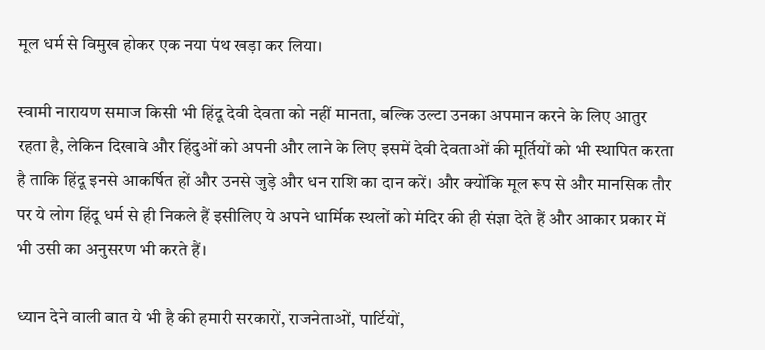मूल धर्म से विमुख होकर एक नया पंथ खड़ा कर लिया।

स्वामी नारायण समाज किसी भी हिंदू देवी देवता को नहीं मानता, बल्कि उल्टा उनका अपमान करने के लिए आतुर रहता है, लेकिन दिखावे और हिंदुओं को अपनी और लाने के लिए इसमें देवी देवताओं की मूर्तियों को भी स्थापित करता है ताकि हिंदू इनसे आकर्षित हों और उनसे जुड़े और धन राशि का दान करें। और क्योंकि मूल रूप से और मानसिक तौर पर ये लोग हिंदू धर्म से ही निकले हैं इसीलिए ये अपने धार्मिक स्थलों को मंदिर की ही संज्ञा देते हैं और आकार प्रकार में भी उसी का अनुसरण भी करते हैं।

ध्यान देने वाली बात ये भी है की हमारी सरकारों, राजनेताओं, पार्टियों,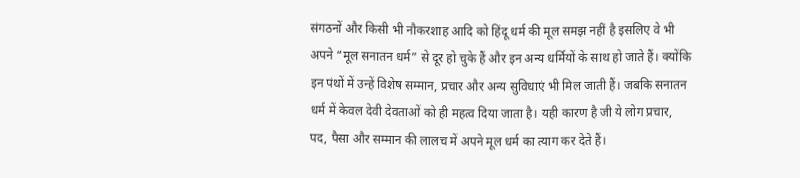संगठनों और किसी भी नौकरशाह आदि को हिंदू धर्म की मूल समझ नहीं है इसलिए वे भी अपने “मूल सनातन धर्म” से दूर हो चुके हैं और इन अन्य धर्मियों के साथ हो जाते हैं। क्योंकि इन पंथों में उन्हें विशेष सम्मान, प्रचार और अन्य सुविधाएं भी मिल जाती हैं। जबकि सनातन धर्म में केवल देवी देवताओं को ही महत्व दिया जाता है। यही कारण है जी ये लोग प्रचार, पद, पैसा और सम्मान की लालच में अपने मूल धर्म का त्याग कर देते हैं।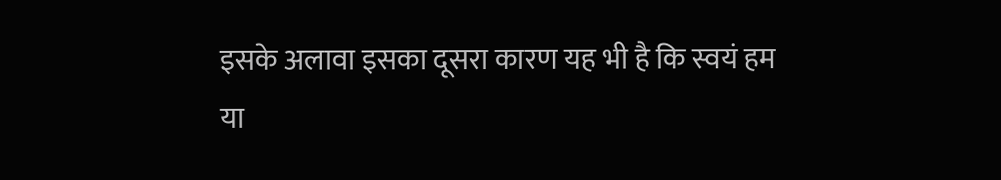इसके अलावा इसका दूसरा कारण यह भी है कि स्वयं हम या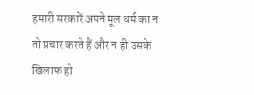हमारी सरकारें अपने मूल धर्म का न तो प्रचार करते हैं और न ही उसके खिलाफ हो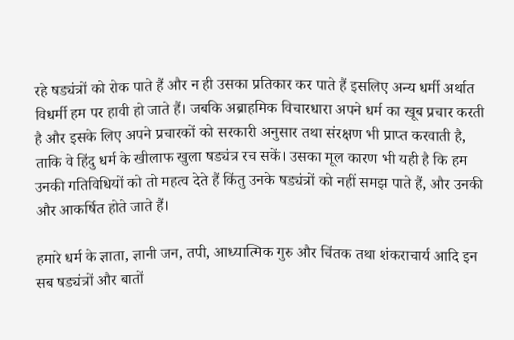रहे षड्यंत्रों को रोक पाते हैं और न ही उसका प्रतिकार कर पाते हैं इसलिए अन्य धर्मी अर्थात विधर्मी हम पर हावी हो जाते हैं। जबकि अब्राहमिक विचारधारा अपने धर्म का खूब प्रचार करती है और इसके लिए अपने प्रचारकों को सरकारी अनुसार तथा संरक्षण भी प्राप्त करवाती है, ताकि वे हिंदु धर्म के खीलाफ खुला षड्यंत्र रच सकें। उसका मूल कारण भी यही है कि हम उनकी गतिविधियों को तो महत्व देते हैं किंतु उनके षड्यंत्रों को नहीं समझ पाते हैं, और उनकी और आकर्षित होते जाते हैं।

हमारे धर्म के ज्ञाता, ज्ञानी जन, तपी, आध्यात्मिक गुरु और चिंतक तथा शंकराचार्य आदि इन सब षड्यंत्रों और बातों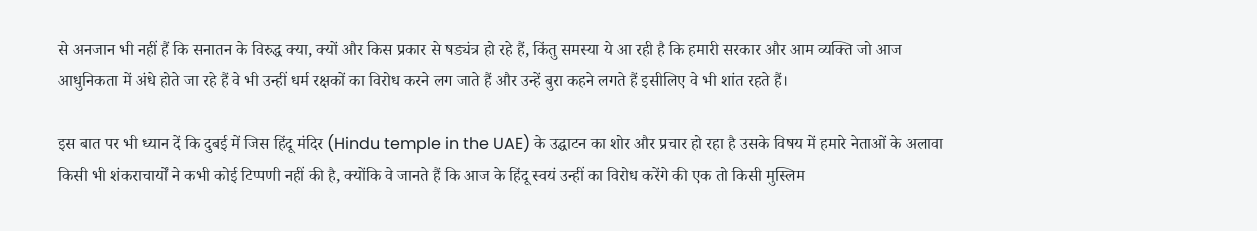से अनजान भी नहीं हैं कि सनातन के विरुद्ध क्या, क्यों और किस प्रकार से षड्यंत्र हो रहे हैं, किंतु समस्या ये आ रही है कि हमारी सरकार और आम व्यक्ति जो आज आधुनिकता में अंधे होते जा रहे हैं वे भी उन्हीं धर्म रक्षकों का विरोध करने लग जाते हैं और उन्हें बुरा कहने लगते हैं इसीलिए वे भी शांत रहते हैं।

इस बात पर भी ध्यान दें कि दुबई में जिस हिंदू मंदिर (Hindu temple in the UAE) के उद्घाटन का शोर और प्रचार हो रहा है उसके विषय में हमारे नेताओं के अलावा किसी भी शंकराचार्यों ने कभी कोई टिप्पणी नहीं की है, क्योंकि वे जानते हैं कि आज के हिंदू स्वयं उन्हीं का विरोध करेंगे की एक तो किसी मुस्लिम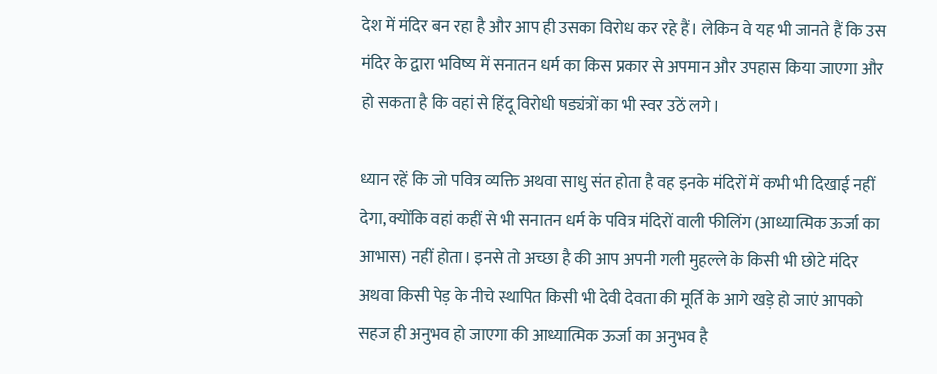देश में मंदिर बन रहा है और आप ही उसका विरोध कर रहे हैं। लेकिन वे यह भी जानते हैं कि उस मंदिर के द्वारा भविष्य में सनातन धर्म का किस प्रकार से अपमान और उपहास किया जाएगा और हो सकता है कि वहां से हिंदू विरोधी षड्यंत्रों का भी स्वर उठें लगे।

ध्यान रहें कि जो पवित्र व्यक्ति अथवा साधु संत होता है वह इनके मंदिरों में कभी भी दिखाई नहीं देगा, क्योंकि वहां कहीं से भी सनातन धर्म के पवित्र मंदिरों वाली फीलिंग (आध्यात्मिक ऊर्जा का आभास) नहीं होता। इनसे तो अच्छा है की आप अपनी गली मुहल्ले के किसी भी छोटे मंदिर अथवा किसी पेड़ के नीचे स्थापित किसी भी देवी देवता की मूर्ति के आगे खड़े हो जाएं आपको सहज ही अनुभव हो जाएगा की आध्यात्मिक ऊर्जा का अनुभव है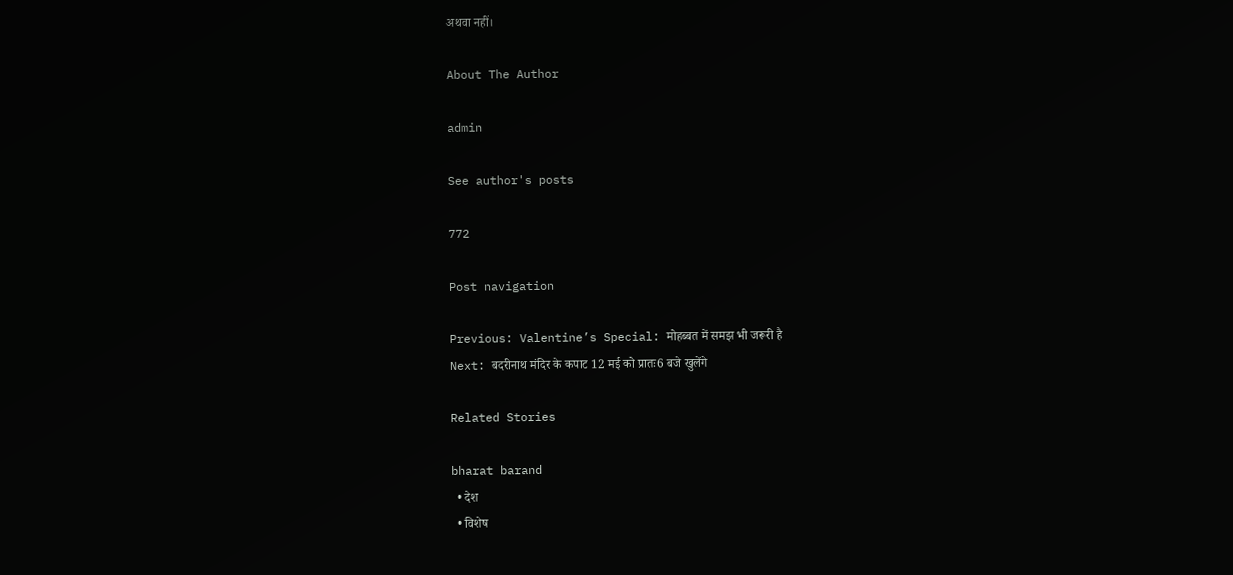अथवा नहीं।

About The Author

admin

See author's posts

772

Post navigation

Previous: Valentine’s Special: मोहब्बत में समझ भी जरूरी है
Next: बदरीनाथ मंदिर के कपाट 12 मई को प्रातः6 बजे खुलेंगे

Related Stories

bharat barand
  • देश
  • विशेष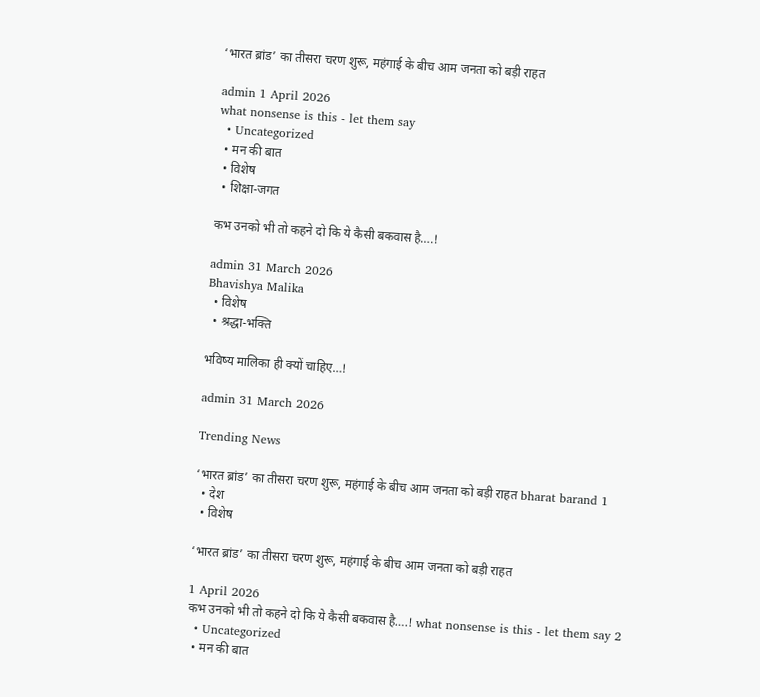‘भारत ब्रांड’ का तीसरा चरण शुरू, महंगाई के बीच आम जनता को बड़ी राहत

admin 1 April 2026
what nonsense is this - let them say
  • Uncategorized
  • मन की बात
  • विशेष
  • शिक्षा-जगत

कभ उनको भी तो कहने दो कि ये कैसी बकवास है….!

admin 31 March 2026
Bhavishya Malika
  • विशेष
  • श्रद्धा-भक्ति

भविष्य मालिका ही क्यों चाहिए…!

admin 31 March 2026

Trending News

‘भारत ब्रांड’ का तीसरा चरण शुरू, महंगाई के बीच आम जनता को बड़ी राहत bharat barand 1
  • देश
  • विशेष

‘भारत ब्रांड’ का तीसरा चरण शुरू, महंगाई के बीच आम जनता को बड़ी राहत

1 April 2026
कभ उनको भी तो कहने दो कि ये कैसी बकवास है….! what nonsense is this - let them say 2
  • Uncategorized
  • मन की बात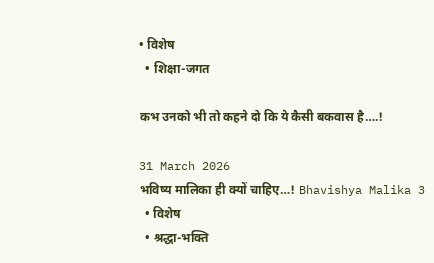• विशेष
  • शिक्षा-जगत

कभ उनको भी तो कहने दो कि ये कैसी बकवास है….!

31 March 2026
भविष्य मालिका ही क्यों चाहिए…! Bhavishya Malika 3
  • विशेष
  • श्रद्धा-भक्ति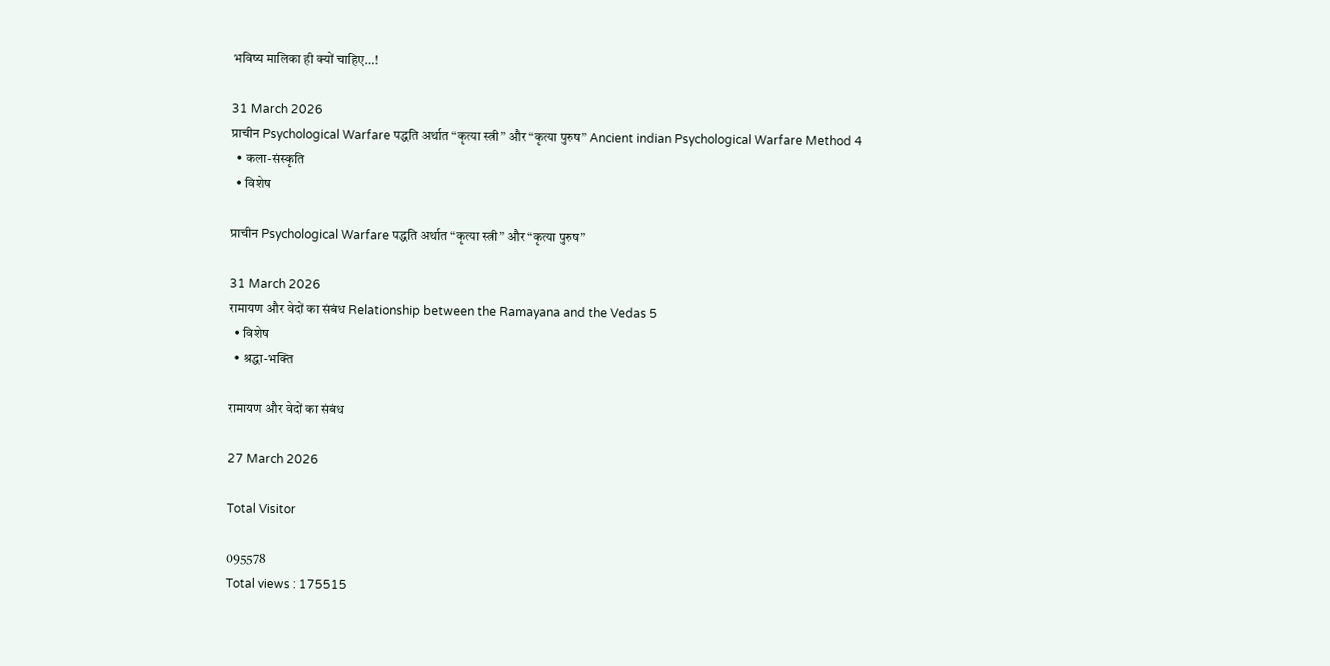भविष्य मालिका ही क्यों चाहिए…!

31 March 2026
प्राचीन Psychological Warfare पद्धति अर्थात “कृत्या स्त्री” और “कृत्या पुरुष” Ancient indian Psychological Warfare Method 4
  • कला-संस्कृति
  • विशेष

प्राचीन Psychological Warfare पद्धति अर्थात “कृत्या स्त्री” और “कृत्या पुरुष”

31 March 2026
रामायण और वेदों का संबंध Relationship between the Ramayana and the Vedas 5
  • विशेष
  • श्रद्धा-भक्ति

रामायण और वेदों का संबंध

27 March 2026

Total Visitor

095578
Total views : 175515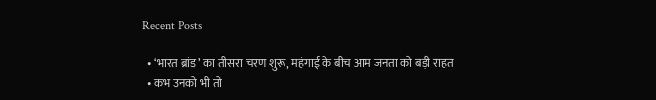Recent Posts

  • ‘भारत ब्रांड’ का तीसरा चरण शुरू, महंगाई के बीच आम जनता को बड़ी राहत
  • कभ उनको भी तो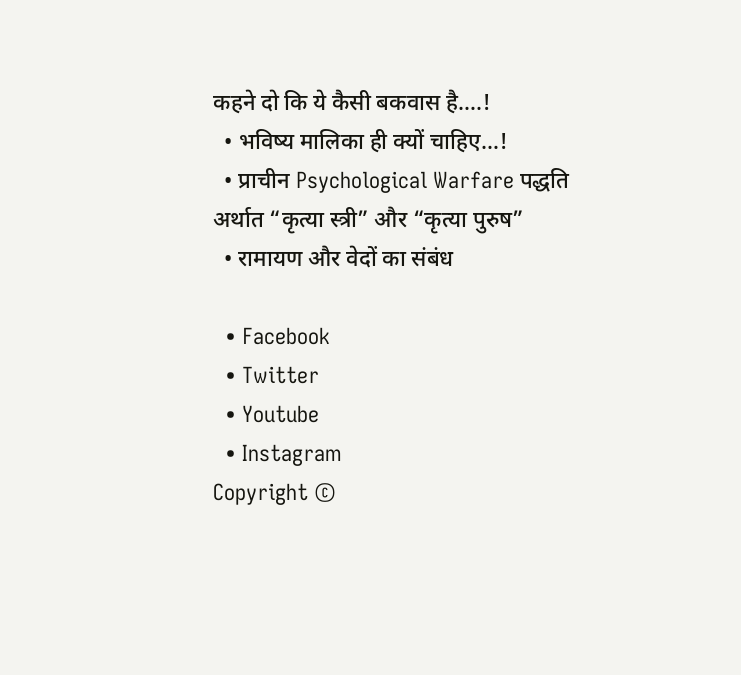कहने दो कि ये कैसी बकवास है….!
  • भविष्य मालिका ही क्यों चाहिए…!
  • प्राचीन Psychological Warfare पद्धति अर्थात “कृत्या स्त्री” और “कृत्या पुरुष”
  • रामायण और वेदों का संबंध

  • Facebook
  • Twitter
  • Youtube
  • Instagram
Copyright ©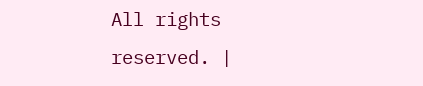All rights reserved. |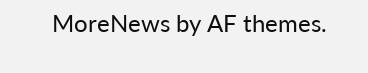MoreNews by AF themes.